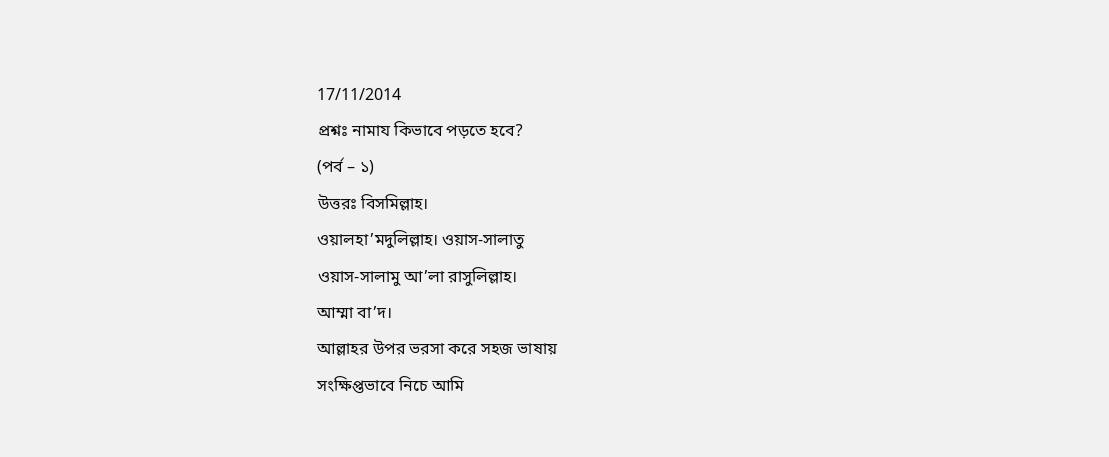17/11/2014
প্রশ্নঃ নামায কিভাবে পড়তে হবে?
(পর্ব – ১)
উত্তরঃ বিসমিল্লাহ।
ওয়ালহা’মদুলিল্লাহ। ওয়াস-সালাতু
ওয়াস-সালামু আ’লা রাসুলিল্লাহ।
আম্মা বা’দ।
আল্লাহর উপর ভরসা করে সহজ ভাষায়
সংক্ষিপ্তভাবে নিচে আমি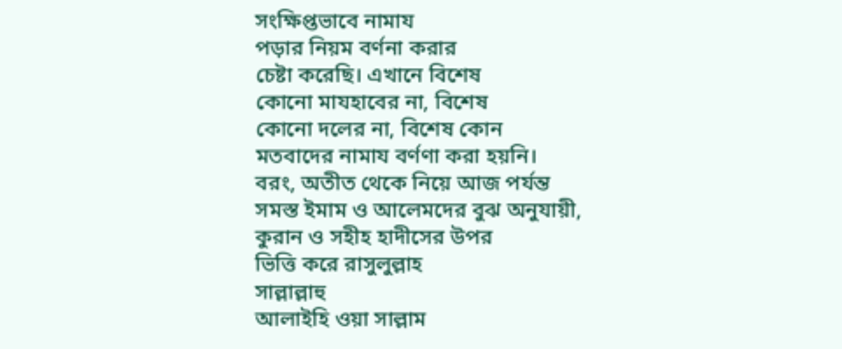সংক্ষিপ্তভাবে নামায
পড়ার নিয়ম বর্ণনা করার
চেষ্টা করেছি। এখানে বিশেষ
কোনো মাযহাবের না, বিশেষ
কোনো দলের না, বিশেষ কোন
মতবাদের নামায বর্ণণা করা হয়নি।
বরং, অতীত থেকে নিয়ে আজ পর্যন্ত
সমস্ত ইমাম ও আলেমদের বুঝ অনুযায়ী,
কুরান ও সহীহ হাদীসের উপর
ভিত্তি করে রাসুলুল্লাহ
সাল্লাল্লাহু
আলাইহি ওয়া সাল্লাম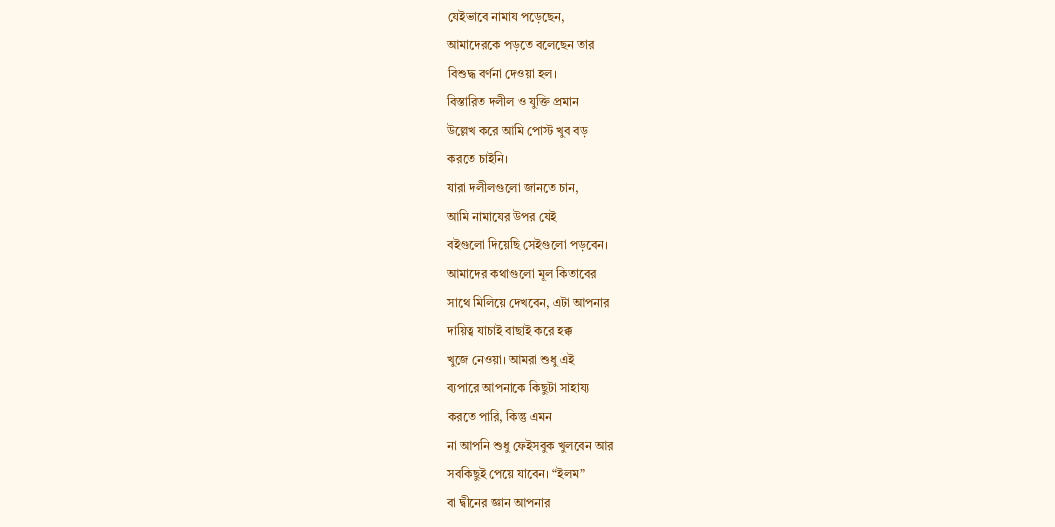যেইভাবে নামায পড়েছেন,
আমাদেরকে পড়তে বলেছেন তার
বিশুদ্ধ বর্ণনা দেওয়া হল।
বিস্তারিত দলীল ও যুক্তি প্রমান
উল্লেখ করে আমি পোস্ট খুব বড়
করতে চাইনি।
যারা দলীলগুলো জানতে চান,
আমি নামাযের উপর যেই
বইগুলো দিয়েছি সেইগুলো পড়বেন।
আমাদের কথাগুলো মূল কিতাবের
সাথে মিলিয়ে দেখবেন, এটা আপনার
দায়িত্ব যাচাই বাছাই করে হক্ক
খুজে নেওয়া। আমরা শুধু এই
ব্যপারে আপনাকে কিছুটা সাহায্য
করতে পারি, কিন্তু এমন
না আপনি শুধু ফেইসবুক খুলবেন আর
সবকিছুই পেয়ে যাবেন। “ইলম”
বা দ্বীনের জ্ঞান আপনার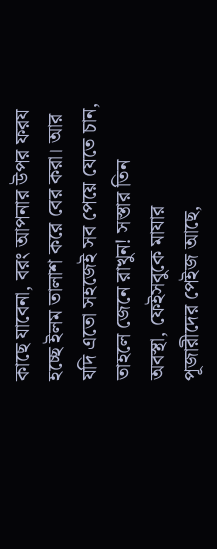কাছে যাবেনা, বরং আপনার উপর ফরয
হচ্ছে ইলম তালাশ করে বের করা। আর
যদি এতো সহজেই সব পেয়ে যেতে চান,
তাহলে জেনে রাখুন! সস্তার তিন
অবস্থা, ফেইসবুকে মাযার
পূজারীদের পেইজ আছে,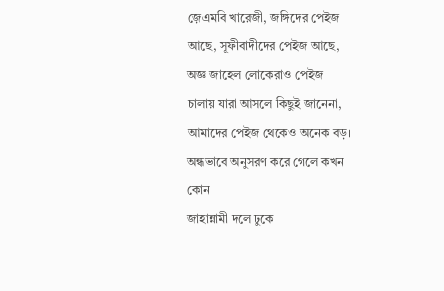জ়েএমবি খারেজী, জঙ্গিদের পেইজ
আছে, সূফীবাদীদের পেইজ আছে,
অজ্ঞ জাহেল লোকেরাও পেইজ
চালায় যারা আসলে কিছুই জানেনা,
আমাদের পেইজ থেকেও অনেক বড়।
অন্ধভাবে অনুসরণ করে গেলে কখন
কোন
জাহান্নামী দলে ঢুকে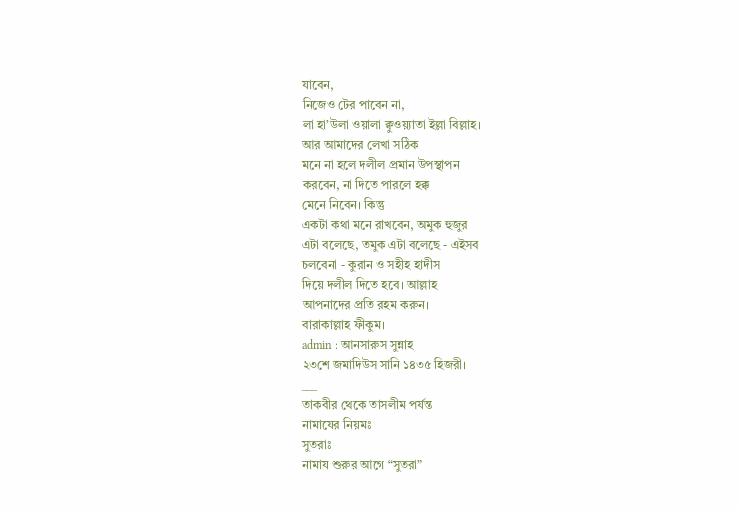যাবেন,
নিজেও টের পাবেন না,
লা হা’উলা ওয়ালা ক্বুওয়্যাতা ইল্লা বিল্লাহ।
আর আমাদের লেখা সঠিক
মনে না হলে দলীল প্রমান উপস্থাপন
করবেন, না দিতে পারলে হক্ক
মেনে নিবেন। কিন্তু
একটা কথা মনে রাখবেন, অমুক হুজুর
এটা বলেছে, তমুক এটা বলেছে - এইসব
চলবেনা - কুরান ও সহীহ হাদীস
দিয়ে দলীল দিতে হবে। আল্লাহ
আপনাদের প্রতি রহম করুন।
বারাকাল্লাহ ফীকুম।
admin : আনসারুস সুন্নাহ
২৩শে জমাদিউস সানি ১৪৩৫ হিজরী।
___
তাকবীর থেকে তাসলীম পর্যন্ত
নামাযের নিয়মঃ
সুতরাঃ
নামায শুরুর আগে “সুতরা”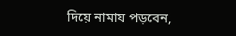দিয়ে নামায পড়বেন,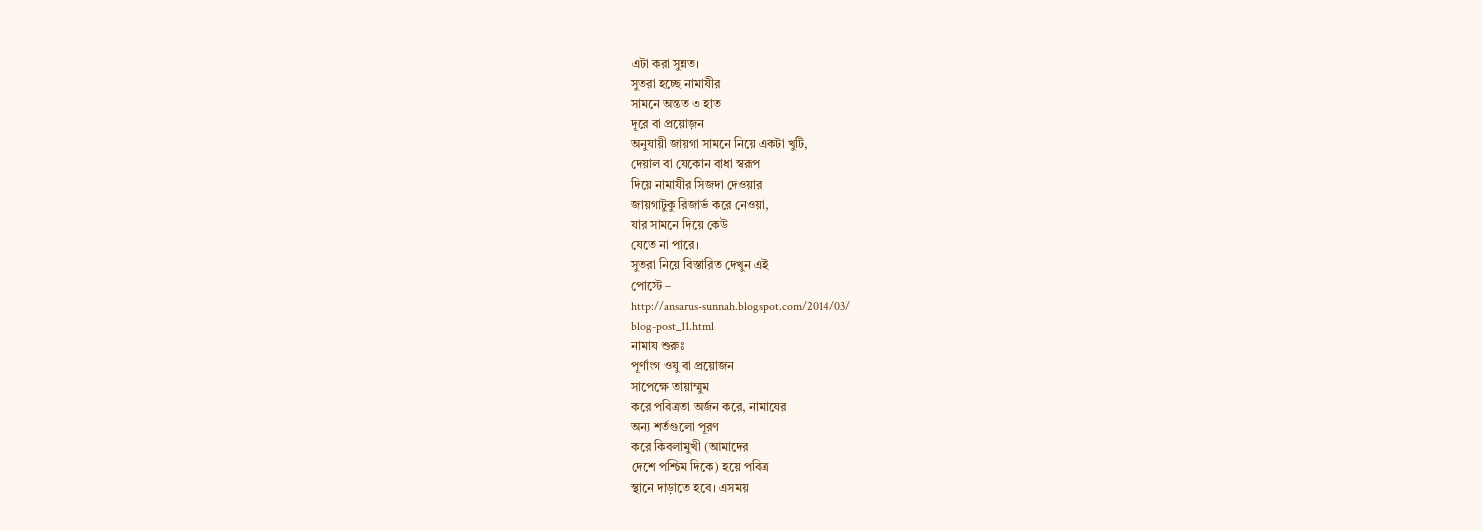এটা করা সুন্নত।
সুতরা হচ্ছে নামাযীর
সামনে অন্তত ৩ হাত
দূরে বা প্রয়োজ়ন
অনুযায়ী জায়গা সামনে নিয়ে একটা খুটি,
দেয়াল বা যেকোন বাধা স্বরূপ
দিয়ে নামাযীর সিজদা দেওয়ার
জায়গাটুকু রিজার্ভ করে নেওয়া,
যার সামনে দিয়ে কেউ
যেতে না পারে।
সুতরা নিয়ে বিস্তারিত দেখুন এই
পোস্টে –
http://ansarus-sunnah.blogspot.com/2014/03/
blog-post_11.html
নামায শুরুঃ
পূর্ণাংগ ওযু বা প্রয়োজন
সাপেক্ষে তায়াম্মুম
করে পবিত্রতা অর্জন করে, নামাযের
অন্য শর্তগুলো পূরণ
করে কিবলামুখী (আমাদের
দেশে পশ্চিম দিকে) হয়ে পবিত্র
স্থানে দাড়াতে হবে। এসময়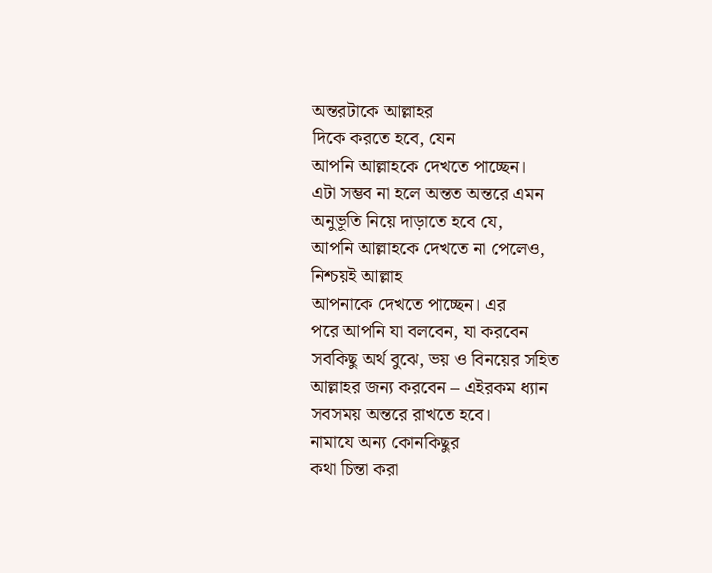অন্তরটাকে আল্লাহর
দিকে করতে হবে, যেন
আপনি আল্লাহকে দেখতে পাচ্ছেন।
এটা সম্ভব না হলে অন্তত অন্তরে এমন
অনুভূতি নিয়ে দাড়াতে হবে যে,
আপনি আল্লাহকে দেখতে না পেলেও,
নিশ্চয়ই আল্লাহ
আপনাকে দেখতে পাচ্ছেন। এর
পরে আপনি যা বলবেন, যা করবেন
সবকিছু অর্থ বুঝে, ভয় ও বিনয়ের সহিত
আল্লাহর জন্য করবেন – এইরকম ধ্যান
সবসময় অন্তরে রাখতে হবে।
নামাযে অন্য কোনকিছুর
কথা চিন্তা করা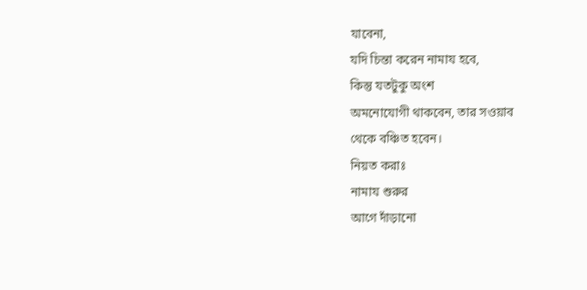যাবেনা,
যদি চিন্তা করেন নামায হবে,
কিন্তু যতটুকু অংশ
অমনোযোগী থাকবেন, তার সওয়াব
থেকে বঞ্চিত হবেন।
নিয়ত করাঃ
নামায শুরুর
আগে দাঁড়ানো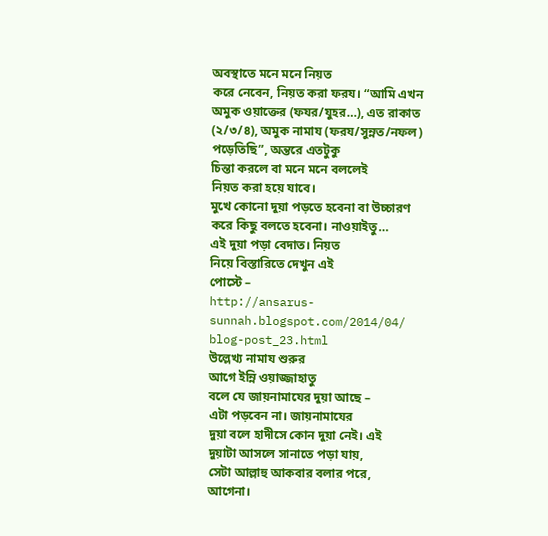অবস্থাতে মনে মনে নিয়ত
করে নেবেন, নিয়ত করা ফরয। “আমি এখন
অমুক ওয়াক্তের (ফযর/যুহর…), এত রাকাত
(২/৩/৪), অমুক নামায (ফরয/সুন্নত/নফল)
পড়েতিছি”, অন্তরে এতটুকু
চিন্তা করলে বা মনে মনে বললেই
নিয়ত করা হয়ে যাবে।
মুখে কোনো দুয়া পড়তে হবেনা বা উচ্চারণ
করে কিছু বলতে হবেনা। নাওয়াইতু…
এই দুয়া পড়া বেদাত। নিয়ত
নিয়ে বিস্তারিতে দেখুন এই
পোস্টে –
http://ansarus-sunnah.blogspot.com/2014/04/
blog-post_23.html
উল্লেখ্য নামায শুরুর
আগে ইন্নি ওয়াজ্জাহাতু
বলে যে জায়নামাযের দুয়া আছে –
এটা পড়বেন না। জায়নামাযের
দুয়া বলে হাদীসে কোন দুয়া নেই। এই
দুয়াটা আসলে সানাতে পড়া যায়,
সেটা আল্লাহু আকবার বলার পরে,
আগেনা।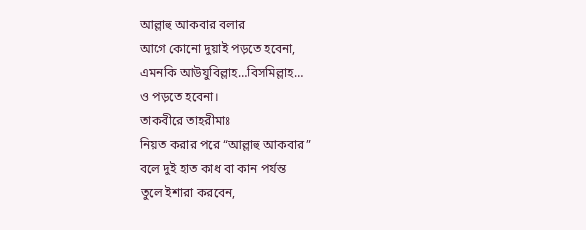আল্লাহু আকবার বলার
আগে কোনো দুয়াই পড়তে হবেনা,
এমনকি আউযুবিল্লাহ…বিসমিল্লাহ…
ও পড়তে হবেনা।
তাকবীরে তাহরীমাঃ
নিয়ত করার পরে “আল্লাহু আকবার”
বলে দুই হাত কাধ বা কান পর্যন্ত
তুলে ইশারা করবেন,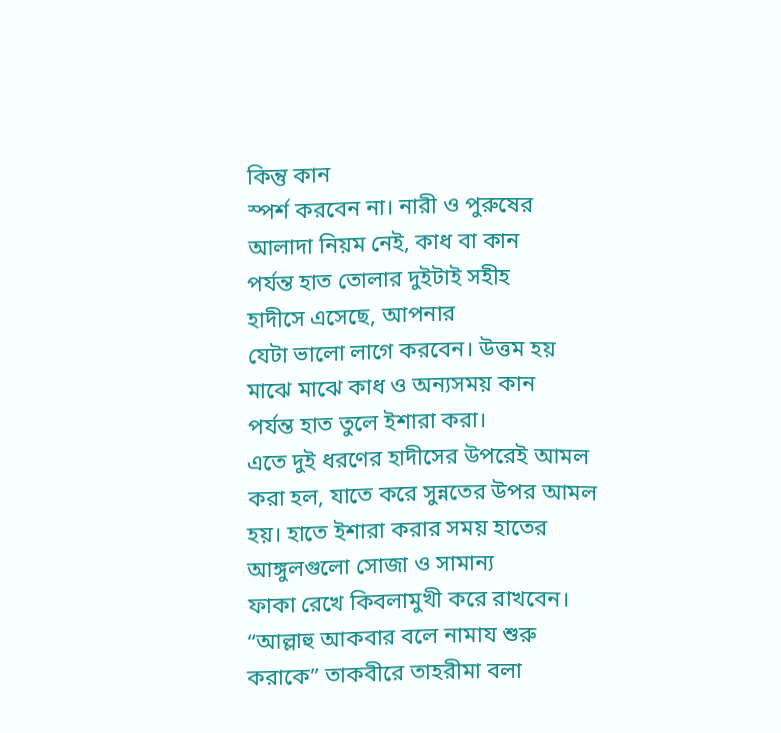কিন্তু কান
স্পর্শ করবেন না। নারী ও পুরুষের
আলাদা নিয়ম নেই, কাধ বা কান
পর্যন্ত হাত তোলার দুইটাই সহীহ
হাদীসে এসেছে, আপনার
যেটা ভালো লাগে করবেন। উত্তম হয়
মাঝে মাঝে কাধ ও অন্যসময় কান
পর্যন্ত হাত তুলে ইশারা করা।
এতে দুই ধরণের হাদীসের উপরেই আমল
করা হল, যাতে করে সুন্নতের উপর আমল
হয়। হাতে ইশারা করার সময় হাতের
আঙ্গুলগুলো সোজা ও সামান্য
ফাকা রেখে কিবলামুখী করে রাখবেন।
“আল্লাহু আকবার বলে নামায শুরু
করাকে” তাকবীরে তাহরীমা বলা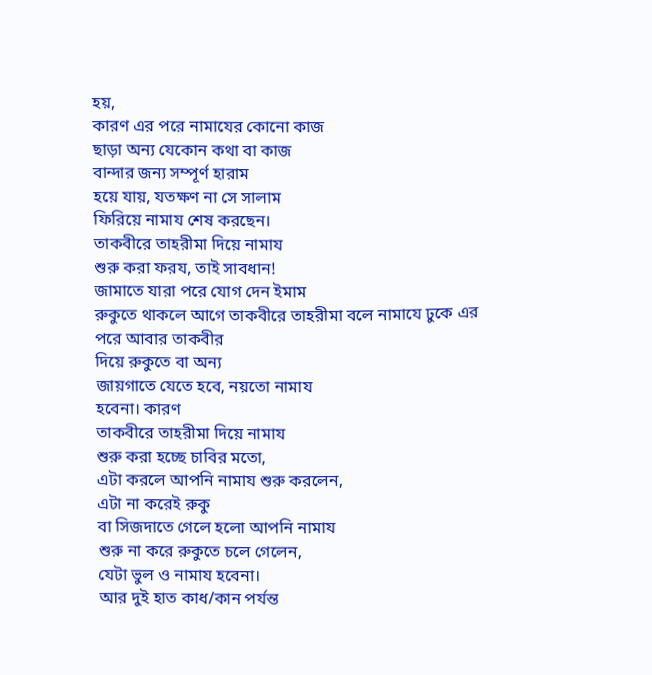হয়,
কারণ এর পরে নামাযের কোনো কাজ
ছাড়া অন্য যেকোন কথা বা কাজ
বান্দার জন্য সম্পূর্ণ হারাম
হয়ে যায়, যতক্ষণ না সে সালাম
ফিরিয়ে নামায শেষ করছেন।
তাকবীরে তাহরীমা দিয়ে নামায
শুরু করা ফরয, তাই সাবধান!
জামাতে যারা পরে যোগ দেন ইমাম
রুকুতে থাকলে আগে তাকবীরে তাহরীমা বলে নামাযে ঢুকে এর
পরে আবার তাকবীর
দিয়ে রুকুতে বা অন্য
জায়গাতে যেতে হবে, নয়তো নামায
হবেনা। কারণ
তাকবীরে তাহরীমা দিয়ে নামায
শুরু করা হচ্ছে চাবির মতো,
এটা করলে আপনি নামায শুরু করলেন,
এটা না করেই রুকু
বা সিজদাতে গেলে হলো আপনি নামায
শুরু না করে রুকুতে চলে গেলেন,
যেটা ভুল ও নামায হবেনা।
আর দুই হাত কাধ/কান পর্যন্ত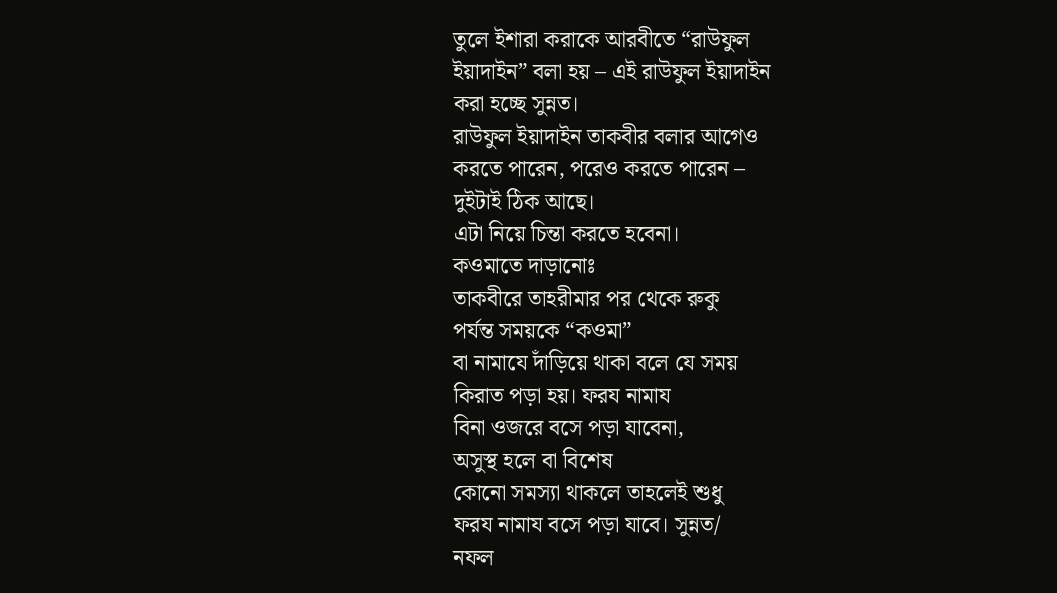তুলে ইশারা করাকে আরবীতে “রাউফুল
ইয়াদাইন” বলা হয় – এই রাউফুল ইয়াদাইন
করা হচ্ছে সুন্নত।
রাউফুল ইয়াদাইন তাকবীর বলার আগেও
করতে পারেন, পরেও করতে পারেন –
দুইটাই ঠিক আছে।
এটা নিয়ে চিন্তা করতে হবেনা।
কওমাতে দাড়ানোঃ
তাকবীরে তাহরীমার পর থেকে রুকু
পর্যন্ত সময়কে “কওমা”
বা নামাযে দাঁড়িয়ে থাকা বলে যে সময়
কিরাত পড়া হয়। ফরয নামায
বিনা ওজরে বসে পড়া যাবেনা,
অসুস্থ হলে বা বিশেষ
কোনো সমস্যা থাকলে তাহলেই শুধু
ফরয নামায বসে পড়া যাবে। সুন্নত/
নফল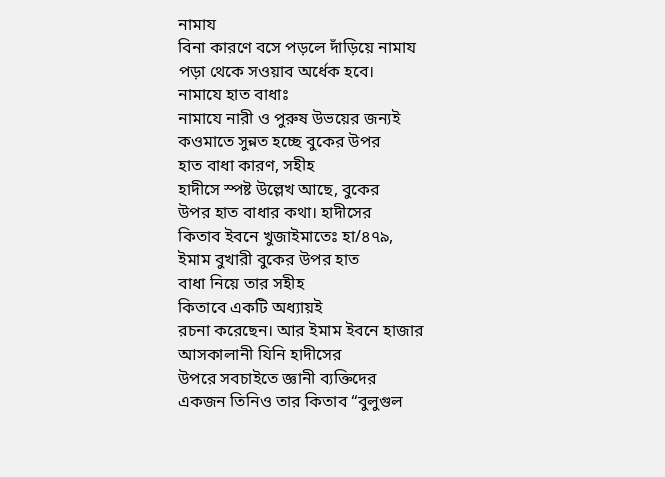নামায
বিনা কারণে বসে পড়লে দাঁড়িয়ে নামায
পড়া থেকে সওয়াব অর্ধেক হবে।
নামাযে হাত বাধাঃ
নামাযে নারী ও পুরুষ উভয়ের জন্যই
কওমাতে সুন্নত হচ্ছে বুকের উপর
হাত বাধা কারণ, সহীহ
হাদীসে স্পষ্ট উল্লেখ আছে, বুকের
উপর হাত বাধার কথা। হাদীসের
কিতাব ইবনে খুজাইমাতেঃ হা/৪৭৯,
ইমাম বুখারী বুকের উপর হাত
বাধা নিয়ে তার সহীহ
কিতাবে একটি অধ্যায়ই
রচনা করেছেন। আর ইমাম ইবনে হাজার
আসকালানী যিনি হাদীসের
উপরে সবচাইতে জ্ঞানী ব্যক্তিদের
একজন তিনিও তার কিতাব “বুলুগুল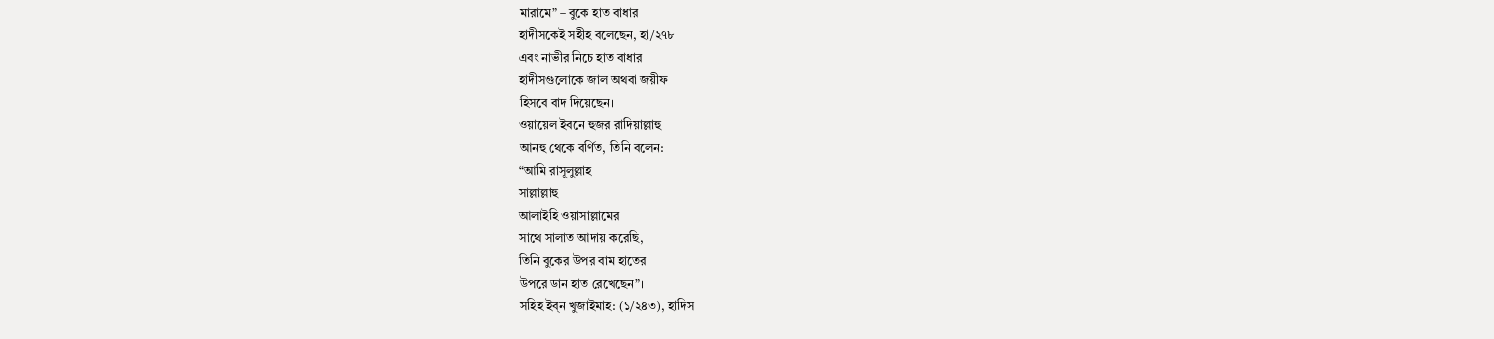মারামে” – বুকে হাত বাধার
হাদীসকেই সহীহ বলেছেন, হা/২৭৮
এবং নাভীর নিচে হাত বাধার
হাদীসগুলোকে জাল অথবা জয়ীফ
হিসবে বাদ দিয়েছেন।
ওয়ায়েল ইবনে হুজর রাদিয়াল্লাহু
আনহু থেকে বর্ণিত, তিনি বলেন:
“আমি রাসূলুল্লাহ
সাল্লাল্লাহু
আলাইহি ওয়াসাল্লামের
সাথে সালাত আদায় করেছি,
তিনি বুকের উপর বাম হাতের
উপরে ডান হাত রেখেছেন”।
সহিহ ইব্ন খুজাইমাহ: (১/২৪৩), হাদিস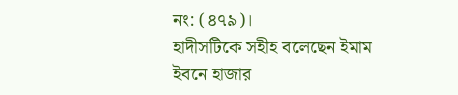নং: (৪৭৯)।
হাদীসটিকে সহীহ বলেছেন ইমাম
ইবনে হাজার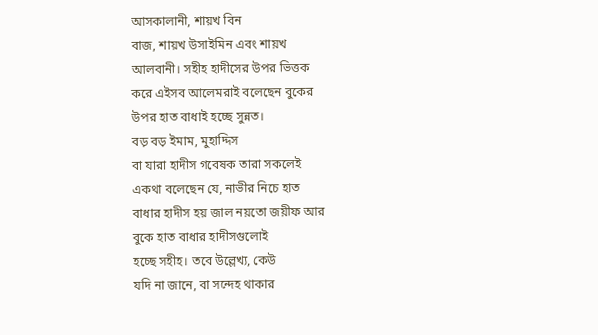আসকালানী, শায়খ বিন
বাজ, শায়খ উসাইমিন এবং শায়খ
আলবানী। সহীহ হাদীসের উপর ভিত্তক
করে এইসব আলেমরাই বলেছেন বুকের
উপর হাত বাধাই হচ্ছে সুন্নত।
বড় বড় ইমাম, মুহাদ্দিস
বা যারা হাদীস গবেষক তারা সকলেই
একথা বলেছেন যে, নাভীর নিচে হাত
বাধার হাদীস হয় জাল নয়তো জয়ীফ আর
বুকে হাত বাধার হাদীসগুলোই
হচ্ছে সহীহ। তবে উল্লেখ্য, কেউ
যদি না জানে, বা সন্দেহ থাকার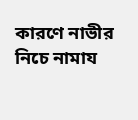কারণে নাভীর নিচে নামায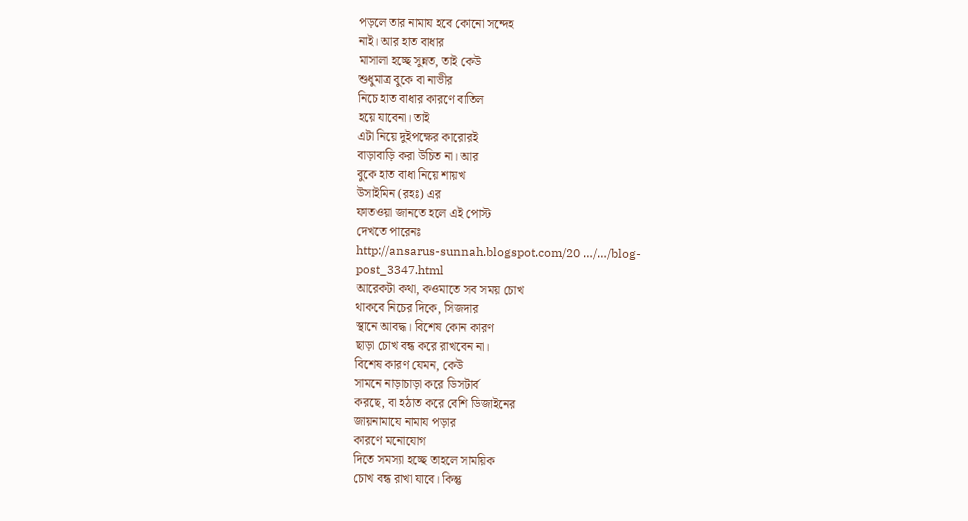পড়লে তার নামায হবে কোনো সন্দেহ
নাই। আর হাত বাধার
মাসালা হচ্ছে সুন্নত, তাই কেউ
শুধুমাত্র বুকে বা নাভীর
নিচে হাত বাধার কারণে বাতিল
হয়ে যাবেনা। তাই
এটা নিয়ে দুইপক্ষের কারোরই
বাড়াবাড়ি করা উচিত না। আর
বুকে হাত বাধা নিয়ে শায়খ
উসাইমিন (রহঃ) এর
ফাতওয়া জানতে হলে এই পোস্ট
দেখতে পারেনঃ
http://ansarus-sunnah.blogspot.com/20 …/…/blog-
post_3347.html
আরেকটা কথা, কওমাতে সব সময় চোখ
থাকবে নিচের দিকে, সিজদার
স্থানে আবদ্ধ। বিশেষ কোন কারণ
ছাড়া চোখ বন্ধ করে রাখবেন না।
বিশেষ কারণ যেমন, কেউ
সামনে নাড়াচাড়া করে ডিসটার্ব
করছে, বা হঠাত করে বেশি ডিজাইনের
জায়নামাযে নামায পড়ার
কারণে মনোযোগ
দিতে সমস্যা হচ্ছে তাহলে সাময়িক
চোখ বন্ধ রাখা যাবে। কিন্তু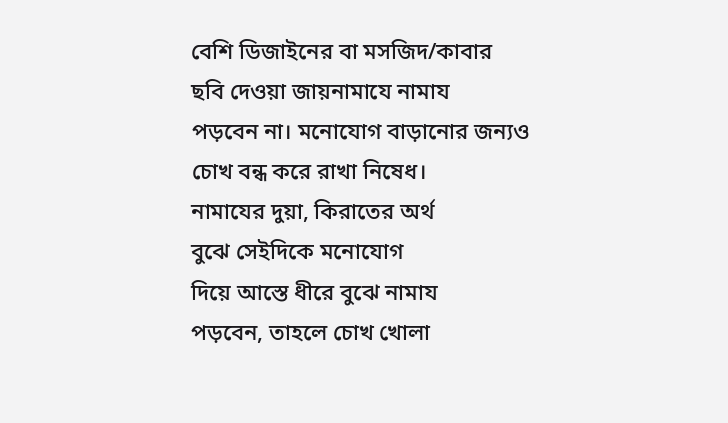বেশি ডিজাইনের বা মসজিদ/কাবার
ছবি দেওয়া জায়নামাযে নামায
পড়বেন না। মনোযোগ বাড়ানোর জন্যও
চোখ বন্ধ করে রাখা নিষেধ।
নামাযের দুয়া, কিরাতের অর্থ
বুঝে সেইদিকে মনোযোগ
দিয়ে আস্তে ধীরে বুঝে নামায
পড়বেন, তাহলে চোখ খোলা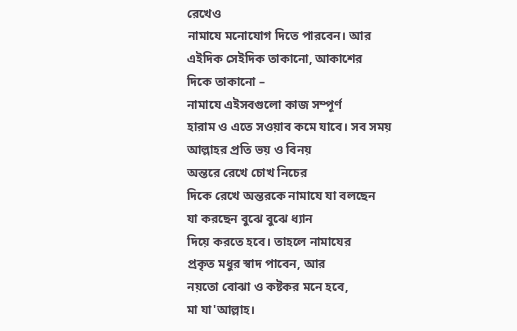রেখেও
নামাযে মনোযোগ দিতে পারবেন। আর
এইদিক সেইদিক তাকানো, আকাশের
দিকে তাকানো –
নামাযে এইসবগুলো কাজ সম্পূর্ণ
হারাম ও এতে সওয়াব কমে যাবে। সব সময়
আল্লাহর প্রতি ভয় ও বিনয়
অন্তরে রেখে চোখ নিচের
দিকে রেখে অন্তরকে নামাযে যা বলছেন
যা করছেন বুঝে বুঝে ধ্যান
দিয়ে করতে হবে। তাহলে নামাযের
প্রকৃত মধুর স্বাদ পাবেন, আর
নয়তো বোঝা ও কষ্টকর মনে হবে,
মা যা'আল্লাহ।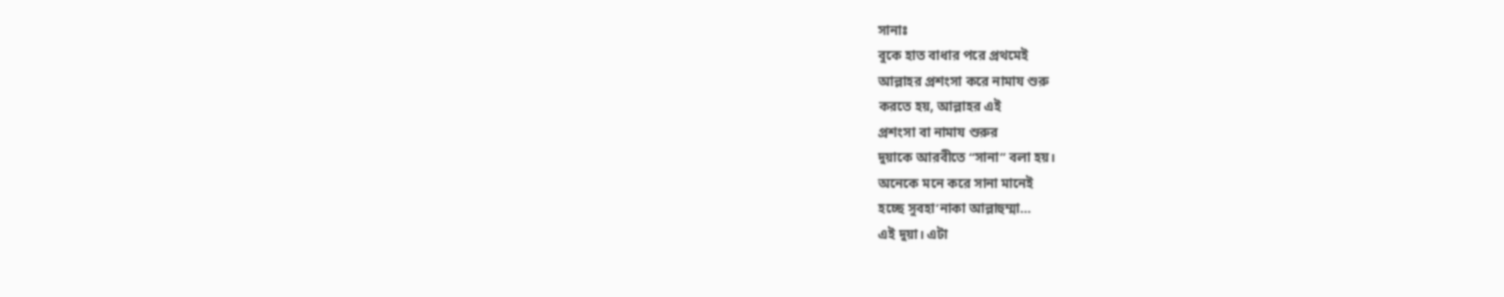সানাঃ
বুকে হাত বাধার পরে প্রথমেই
আল্লাহর প্রশংসা করে নামায শুরু
করতে হয়, আল্লাহর এই
প্রশংসা বা নামায শুরুর
দুয়াকে আরবীতে “সানা” বলা হয়।
অনেকে মনে করে সানা মানেই
হচ্ছে সুবহা’নাকা আল্লাহুম্মা…
এই দুয়া। এটা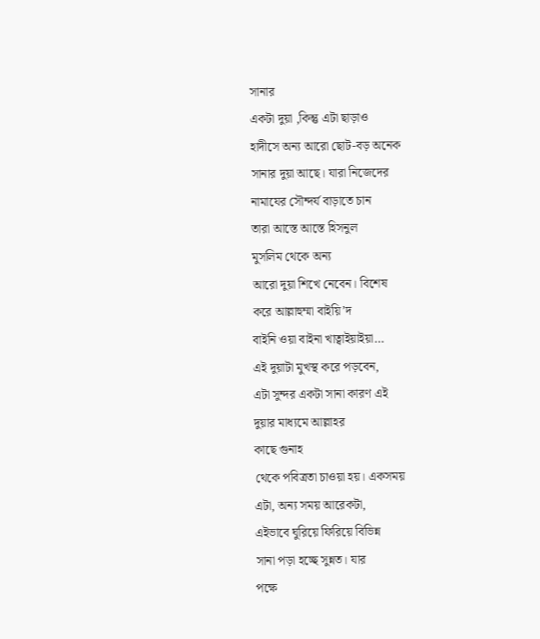সানার
একটা দুয়া ,কিন্তু এটা ছাড়াও
হাদীসে অন্য আরো ছোট-বড় অনেক
সানার দুয়া আছে। যারা নিজেদের
নামাযের সৌন্দর্য বাড়াতে চান
তারা আস্তে আস্তে হিসনুল
মুসলিম থেকে অন্য
আরো দুয়া শিখে নেবেন। বিশেষ
করে আল্লাহুম্মা বাইয়ি’দ
বাইনি ওয়া বাইনা খাত্বাইয়াইয়া…
এই দুয়াটা মুখস্থ করে পড়বেন,
এটা সুন্দর একটা সানা কারণ এই
দুয়ার মাধ্যমে আল্লাহর
কাছে গুনাহ
থেকে পবিত্রতা চাওয়া হয়। একসময়
এটা, অন্য সময় আরেকটা,
এইভাবে ঘুরিয়ে ফিরিয়ে বিভিন্ন
সানা পড়া হচ্ছে সুন্নত। যার
পক্ষে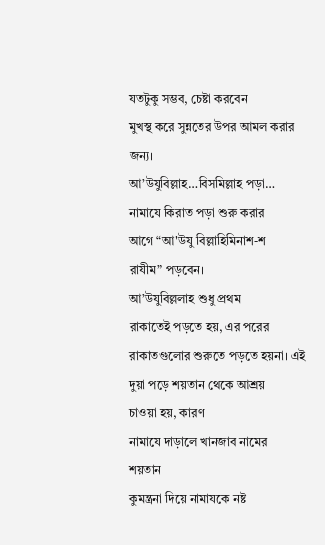যতটুকু সম্ভব, চেষ্টা করবেন
মুখস্থ করে সুন্নতের উপর আমল করার
জন্য।
আ’উযুবিল্লাহ…বিসমিল্লাহ পড়া…
নামাযে কিরাত পড়া শুরু করার
আগে “আ'উযু বিল্লাহিমিনাশ-শ
রাযীম” পড়বেন।
আ’উযুবিল্ললাহ শুধু প্রথম
রাকাতেই পড়তে হয়, এর পরের
রাকাতগুলোর শুরুতে পড়তে হয়না। এই
দুয়া পড়ে শয়তান থেকে আশ্রয়
চাওয়া হয়, কারণ
নামাযে দাড়ালে খানজাব নামের
শয়তান
কুমন্ত্রনা দিয়ে নামাযকে নষ্ট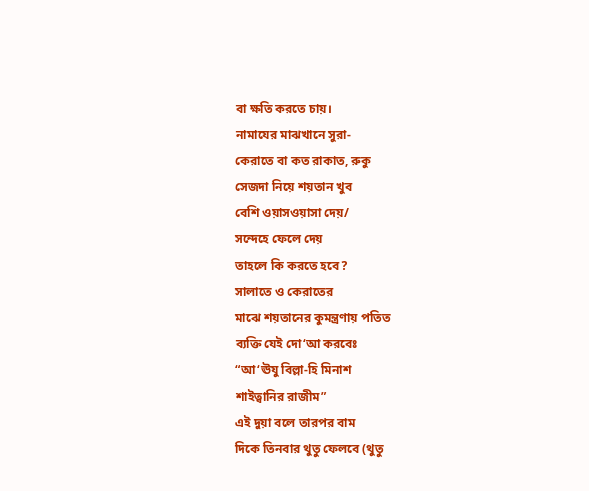বা ক্ষতি করতে চায়।
নামাযের মাঝখানে সুরা-
কেরাতে বা কত রাকাত, রুকু
সেজদা নিয়ে শয়তান খুব
বেশি ওয়াসওয়াসা দেয়/
সন্দেহে ফেলে দেয়
তাহলে কি করতে হবে?
সালাতে ও কেরাতের
মাঝে শয়তানের কুমন্ত্রণায় পতিত
ব্যক্তি যেই দো‘আ করবেঃ
“আ‘ঊযু বিল্লা-হি মিনাশ
শাইত্বানির রাজীম”
এই দুয়া বলে তারপর বাম
দিকে তিনবার থুতু ফেলবে (থুতু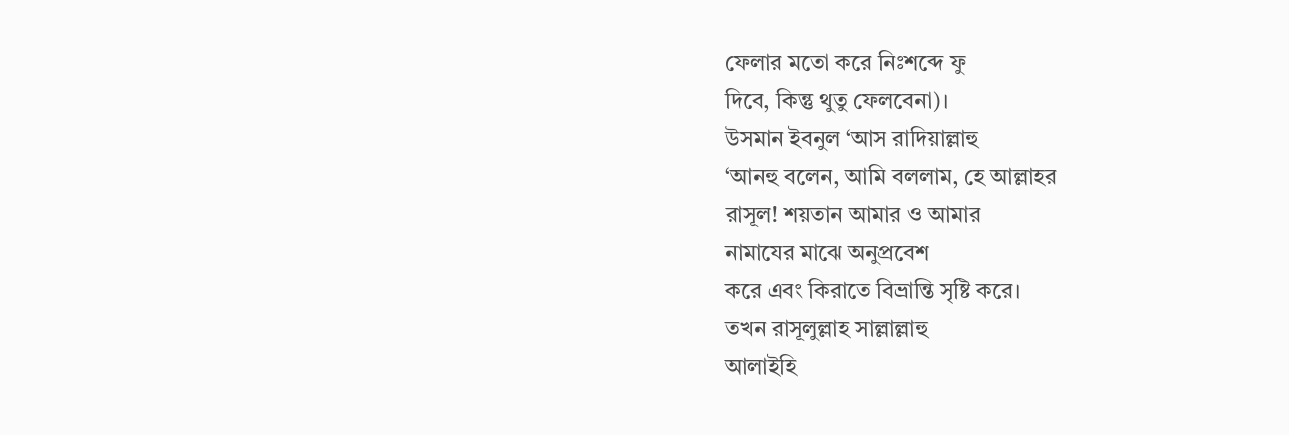ফেলার মতো করে নিঃশব্দে ফু
দিবে, কিন্তু থুতু ফেলবেনা)।
উসমান ইবনুল ‘আস রাদিয়াল্লাহু
‘আনহু বলেন, আমি বললাম, হে আল্লাহর
রাসূল! শয়তান আমার ও আমার
নামাযের মাঝে অনুপ্রবেশ
করে এবং কিরাতে বিভ্রান্তি সৃষ্টি করে।
তখন রাসূলুল্লাহ সাল্লাল্লাহু
আলাইহি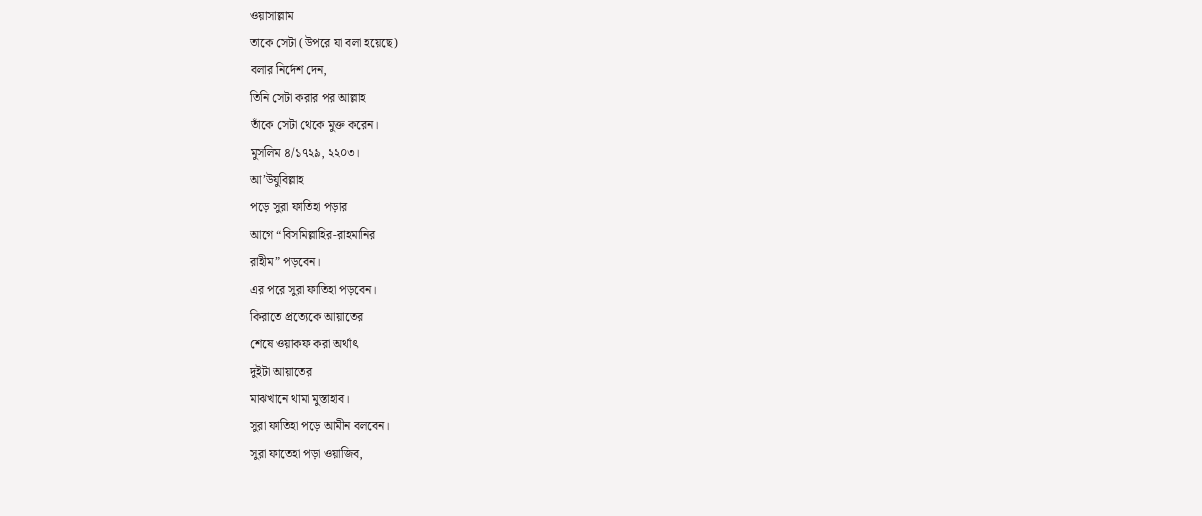ওয়াসাল্লাম
তাকে সেটা (উপরে যা বলা হয়েছে)
বলার নির্দেশ দেন,
তিনি সেটা করার পর আল্লাহ
তাঁকে সেটা থেকে মুক্ত করেন।
মুসলিম ৪/১৭২৯, ২২০৩।
আ’উযুবিল্লাহ
পড়ে সুরা ফাতিহা পড়ার
আগে “বিসমিল্লাহির-রাহমানির
রাহীম” পড়বেন।
এর পরে সুরা ফাতিহা পড়বেন।
কিরাতে প্রত্যেকে আয়াতের
শেষে ওয়াকফ করা অর্থাৎ
দুইটা আয়াতের
মাঝখানে থামা মুস্তাহাব।
সুরা ফাতিহা পড়ে আমীন বলবেন।
সুরা ফাতেহা পড়া ওয়াজিব,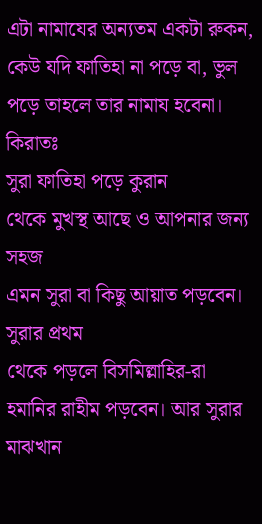এটা নামাযের অন্যতম একটা রুকন,
কেউ যদি ফাতিহা না পড়ে বা, ভুল
পড়ে তাহলে তার নামায হবেনা।
কিরাতঃ
সুরা ফাতিহা পড়ে কুরান
থেকে মুখস্থ আছে ও আপনার জন্য সহজ
এমন সুরা বা কিছু আয়াত পড়বেন।
সুরার প্রথম
থেকে পড়লে বিসমিল্লাহির-রা
হমানির রাহীম পড়বেন। আর সুরার
মাঝখান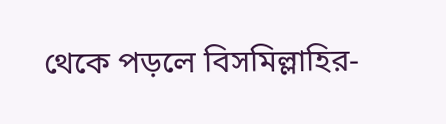থেকে পড়লে বিসমিল্লাহির-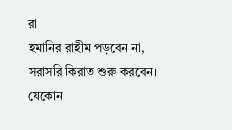রা
হমানির রাহীম পড়বেন না,
সরাসরি কিরাত শুরু করবেন। যেকোন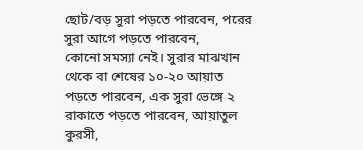ছোট/বড় সুরা পড়তে পারবেন, পরের
সুরা আগে পড়তে পারবেন,
কোনো সমস্যা নেই। সুরার মাঝখান
থেকে বা শেষের ১০-২০ আয়াত
পড়তে পারবেন, এক সুরা ভেঙ্গে ২
রাকাতে পড়তে পারবেন, আয়াতুল
কুরসী,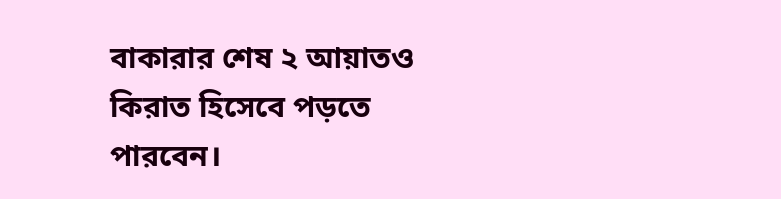বাকারার শেষ ২ আয়াতও
কিরাত হিসেবে পড়তে পারবেন।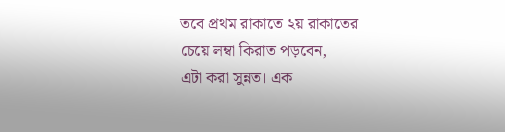তবে প্রথম রাকাতে ২য় রাকাতের
চেয়ে লম্বা কিরাত পড়বেন,
এটা করা সুন্নত। এক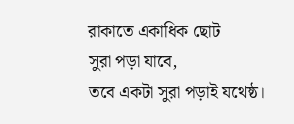রাকাতে একাধিক ছোট
সুরা পড়া যাবে,
তবে একটা সুরা পড়াই যথেষ্ঠ।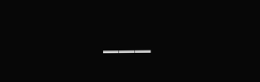___